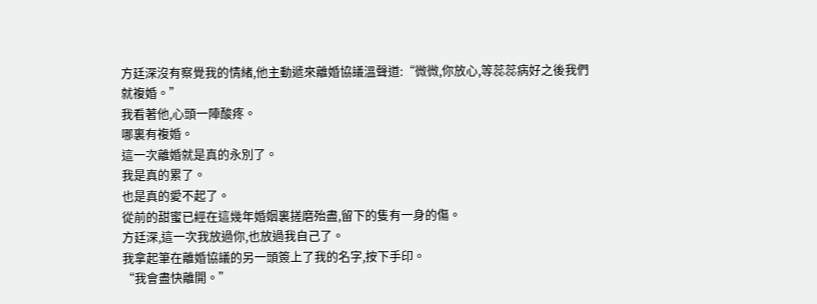方廷深沒有察覺我的情緒,他主動遞來離婚協議溫聲道:“微微,你放心,等蕊蕊病好之後我們就複婚。”
我看著他,心頭一陣酸疼。
哪裏有複婚。
這一次離婚就是真的永別了。
我是真的累了。
也是真的愛不起了。
從前的甜蜜已經在這幾年婚姻裏搓磨殆盡,留下的隻有一身的傷。
方廷深,這一次我放過你,也放過我自己了。
我拿起筆在離婚協議的另一頭簽上了我的名字,按下手印。
“我會盡快離開。”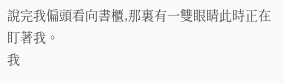說完我偏頭看向書櫃,那裏有一雙眼睛此時正在盯著我。
我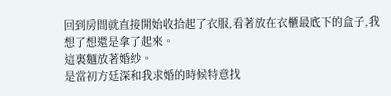回到房間就直接開始收拾起了衣服,看著放在衣櫃最底下的盒子,我想了想還是拿了起來。
這裏麵放著婚紗。
是當初方廷深和我求婚的時候特意找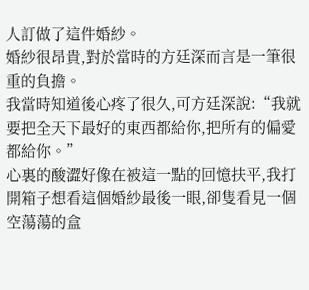人訂做了這件婚紗。
婚紗很昂貴,對於當時的方廷深而言是一筆很重的負擔。
我當時知道後心疼了很久,可方廷深說:“我就要把全天下最好的東西都給你,把所有的偏愛都給你。”
心裏的酸澀好像在被這一點的回憶扶平,我打開箱子想看這個婚紗最後一眼,卻隻看見一個空蕩蕩的盒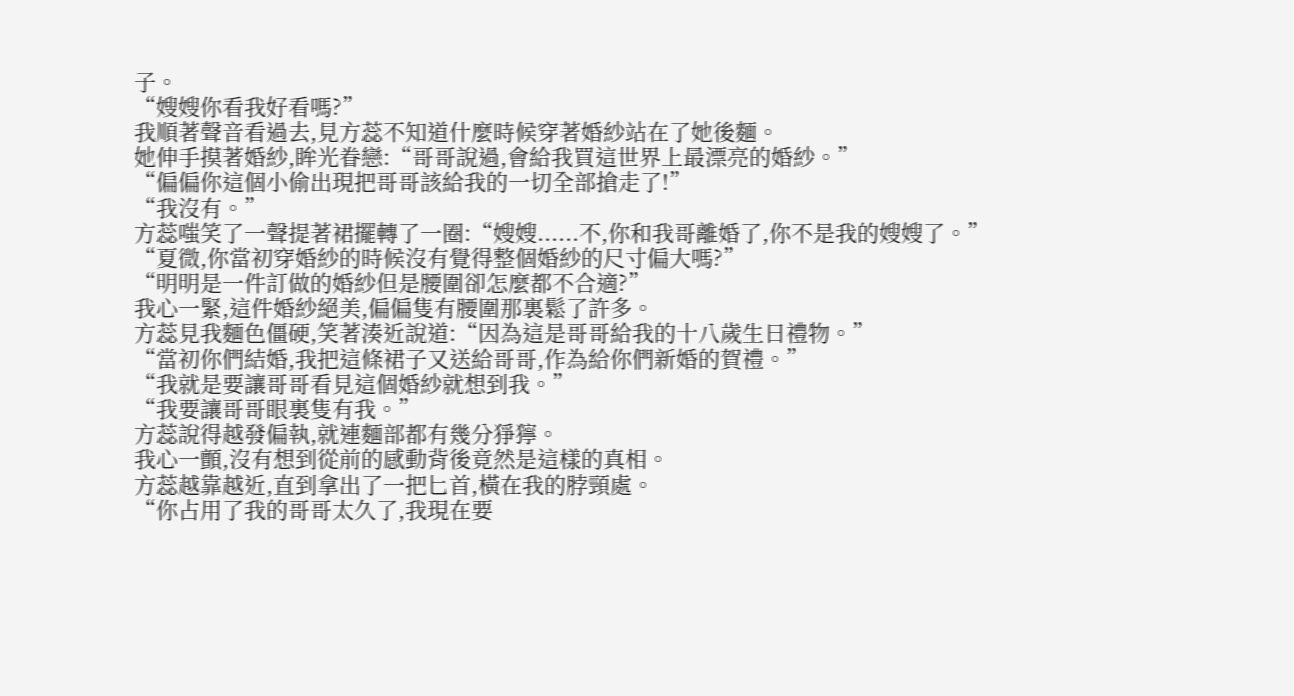子。
“嫂嫂你看我好看嗎?”
我順著聲音看過去,見方蕊不知道什麼時候穿著婚紗站在了她後麵。
她伸手摸著婚紗,眸光眷戀:“哥哥說過,會給我買這世界上最漂亮的婚紗。”
“偏偏你這個小偷出現把哥哥該給我的一切全部搶走了!”
“我沒有。”
方蕊嗤笑了一聲提著裙擺轉了一圈:“嫂嫂......不,你和我哥離婚了,你不是我的嫂嫂了。”
“夏微,你當初穿婚紗的時候沒有覺得整個婚紗的尺寸偏大嗎?”
“明明是一件訂做的婚紗但是腰圍卻怎麼都不合適?”
我心一緊,這件婚紗絕美,偏偏隻有腰圍那裏鬆了許多。
方蕊見我麵色僵硬,笑著湊近說道:“因為這是哥哥給我的十八歲生日禮物。”
“當初你們結婚,我把這條裙子又送給哥哥,作為給你們新婚的賀禮。”
“我就是要讓哥哥看見這個婚紗就想到我。”
“我要讓哥哥眼裏隻有我。”
方蕊說得越發偏執,就連麵部都有幾分猙獰。
我心一顫,沒有想到從前的感動背後竟然是這樣的真相。
方蕊越靠越近,直到拿出了一把匕首,橫在我的脖頸處。
“你占用了我的哥哥太久了,我現在要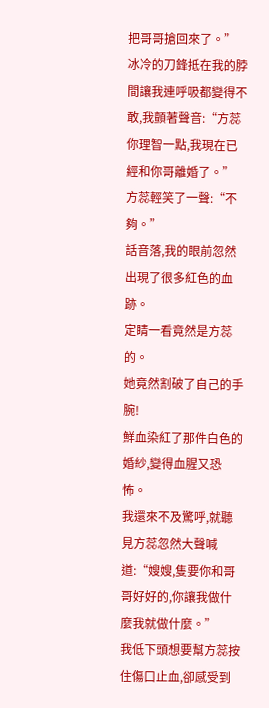把哥哥搶回來了。”
冰冷的刀鋒抵在我的脖間讓我連呼吸都變得不敢,我顫著聲音:“方蕊你理智一點,我現在已經和你哥離婚了。”
方蕊輕笑了一聲:“不夠。”
話音落,我的眼前忽然出現了很多紅色的血跡。
定睛一看竟然是方蕊的。
她竟然割破了自己的手腕!
鮮血染紅了那件白色的婚紗,變得血腥又恐怖。
我還來不及驚呼,就聽見方蕊忽然大聲喊道:“嫂嫂,隻要你和哥哥好好的,你讓我做什麼我就做什麼。”
我低下頭想要幫方蕊按住傷口止血,卻感受到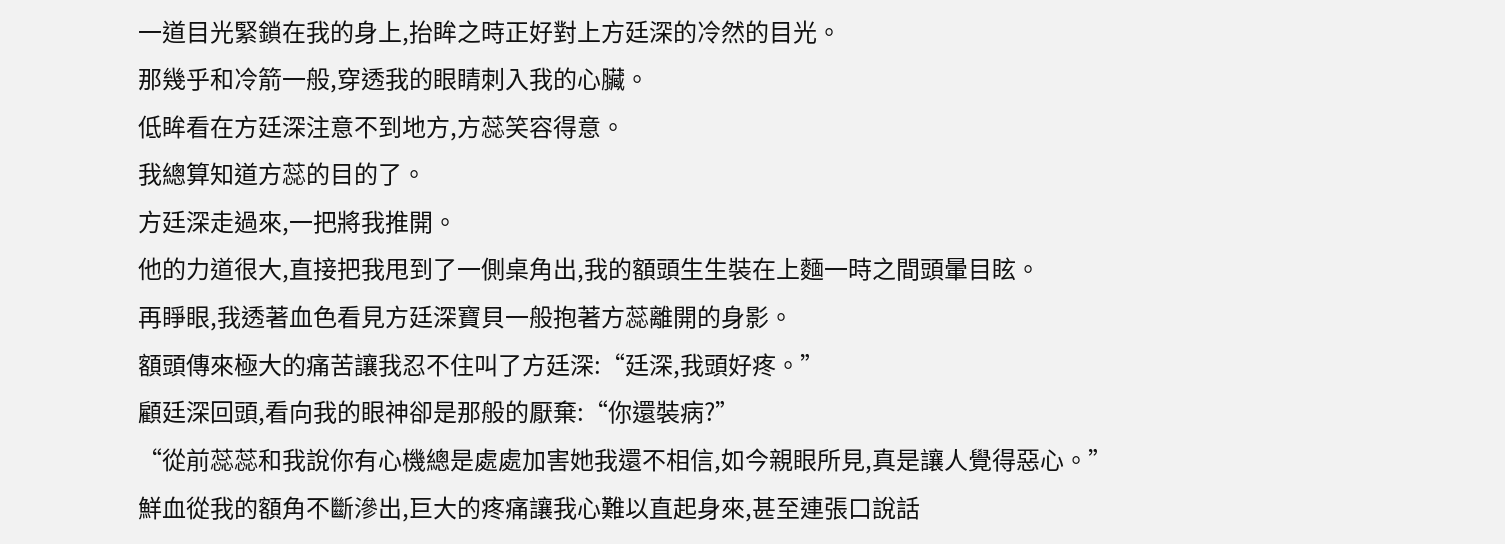一道目光緊鎖在我的身上,抬眸之時正好對上方廷深的冷然的目光。
那幾乎和冷箭一般,穿透我的眼睛刺入我的心臟。
低眸看在方廷深注意不到地方,方蕊笑容得意。
我總算知道方蕊的目的了。
方廷深走過來,一把將我推開。
他的力道很大,直接把我甩到了一側桌角出,我的額頭生生裝在上麵一時之間頭暈目眩。
再睜眼,我透著血色看見方廷深寶貝一般抱著方蕊離開的身影。
額頭傳來極大的痛苦讓我忍不住叫了方廷深:“廷深,我頭好疼。”
顧廷深回頭,看向我的眼神卻是那般的厭棄:“你還裝病?”
“從前蕊蕊和我說你有心機總是處處加害她我還不相信,如今親眼所見,真是讓人覺得惡心。”
鮮血從我的額角不斷滲出,巨大的疼痛讓我心難以直起身來,甚至連張口說話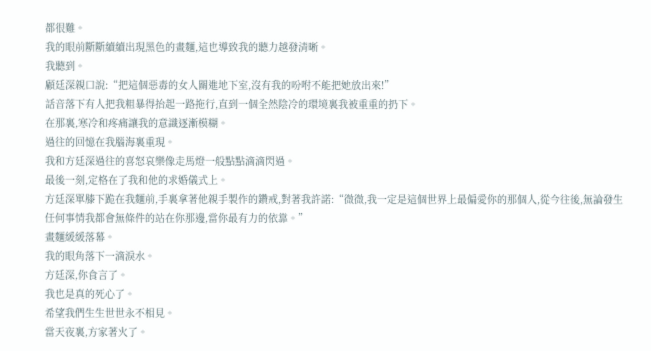都很難。
我的眼前斷斷續續出現黑色的畫麵,這也導致我的聽力越發清晰。
我聽到。
顧廷深親口說:“把這個惡毒的女人關進地下室,沒有我的吩咐不能把她放出來!”
話音落下有人把我粗暴得抬起一路拖行,直到一個全然陰冷的環境裏我被重重的扔下。
在那裏,寒冷和疼痛讓我的意識逐漸模糊。
過往的回憶在我腦海裏重現。
我和方廷深過往的喜怒哀樂像走馬燈一般點點滴滴閃過。
最後一刻,定格在了我和他的求婚儀式上。
方廷深單膝下跪在我麵前,手裏拿著他親手製作的鑽戒,對著我許諾:“微微,我一定是這個世界上最偏愛你的那個人,從今往後,無論發生任何事情我都會無條件的站在你那邊,當你最有力的依靠。”
畫麵緩緩落幕。
我的眼角落下一滴淚水。
方廷深,你食言了。
我也是真的死心了。
希望我們生生世世永不相見。
當天夜裏,方家著火了。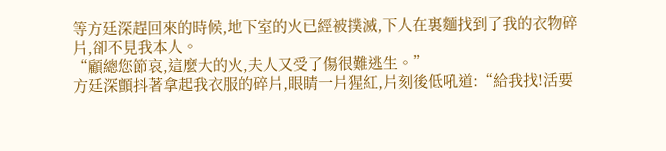等方廷深趕回來的時候,地下室的火已經被撲滅,下人在裏麵找到了我的衣物碎片,卻不見我本人。
“顧總您節哀,這麼大的火,夫人又受了傷很難逃生。”
方廷深顫抖著拿起我衣服的碎片,眼睛一片猩紅,片刻後低吼道:“給我找!活要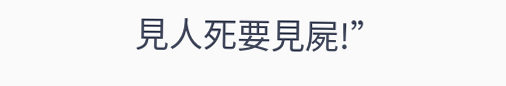見人死要見屍!”